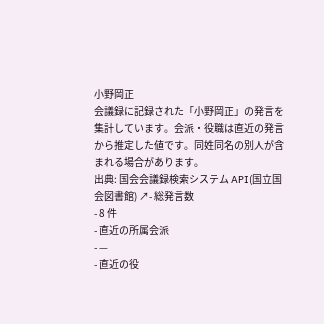小野岡正
会議録に記録された「小野岡正」の発言を集計しています。会派・役職は直近の発言から推定した値です。同姓同名の別人が含まれる場合があります。
出典: 国会会議録検索システム API(国立国会図書館) ↗- 総発言数
- 8 件
- 直近の所属会派
- —
- 直近の役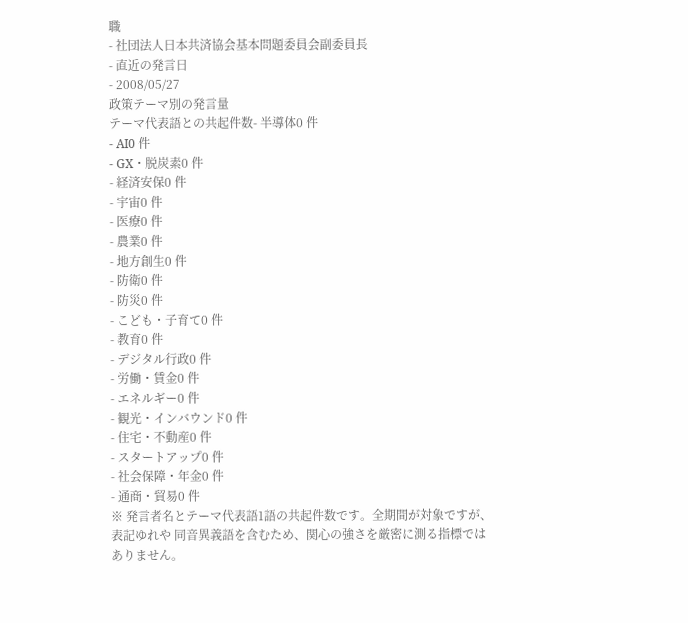職
- 社団法人日本共済協会基本問題委員会副委員長
- 直近の発言日
- 2008/05/27
政策テーマ別の発言量
テーマ代表語との共起件数- 半導体0 件
- AI0 件
- GX・脱炭素0 件
- 経済安保0 件
- 宇宙0 件
- 医療0 件
- 農業0 件
- 地方創生0 件
- 防衛0 件
- 防災0 件
- こども・子育て0 件
- 教育0 件
- デジタル行政0 件
- 労働・賃金0 件
- エネルギー0 件
- 観光・インバウンド0 件
- 住宅・不動産0 件
- スタートアップ0 件
- 社会保障・年金0 件
- 通商・貿易0 件
※ 発言者名とテーマ代表語1語の共起件数です。全期間が対象ですが、表記ゆれや 同音異義語を含むため、関心の強さを厳密に測る指標ではありません。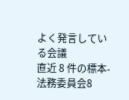よく発言している会議
直近 8 件の標本- 法務委員会8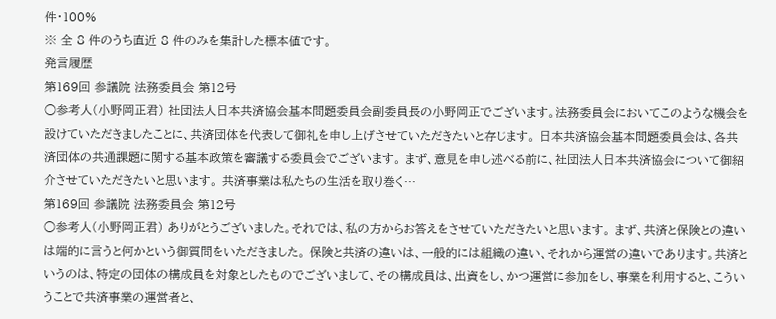件・100%
※ 全 8 件のうち直近 8 件のみを集計した標本値です。
発言履歴
第169回 参議院 法務委員会 第12号
○参考人(小野岡正君) 社団法人日本共済協会基本問題委員会副委員長の小野岡正でございます。法務委員会においてこのような機会を設けていただきましたことに、共済団体を代表して御礼を申し上げさせていただきたいと存じます。 日本共済協会基本問題委員会は、各共済団体の共通課題に関する基本政策を審議する委員会でございます。 まず、意見を申し述べる前に、社団法人日本共済協会について御紹介させていただきたいと思います。 共済事業は私たちの生活を取り巻く…
第169回 参議院 法務委員会 第12号
○参考人(小野岡正君) ありがとうございました。それでは、私の方からお答えをさせていただきたいと思います。 まず、共済と保険との違いは端的に言うと何かという御質問をいただきました。 保険と共済の違いは、一般的には組織の違い、それから運営の違いであります。共済というのは、特定の団体の構成員を対象としたものでございまして、その構成員は、出資をし、かつ運営に参加をし、事業を利用すると、こういうことで共済事業の運営者と、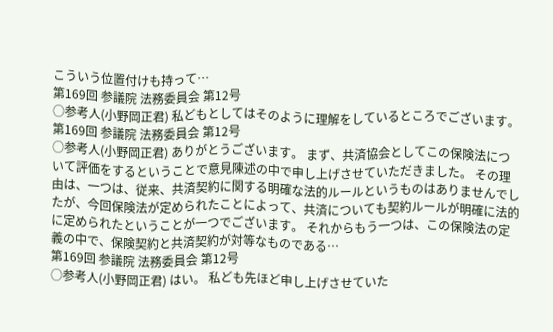こういう位置付けも持って…
第169回 参議院 法務委員会 第12号
○参考人(小野岡正君) 私どもとしてはそのように理解をしているところでございます。
第169回 参議院 法務委員会 第12号
○参考人(小野岡正君) ありがとうございます。 まず、共済協会としてこの保険法について評価をするということで意見陳述の中で申し上げさせていただきました。 その理由は、一つは、従来、共済契約に関する明確な法的ルールというものはありませんでしたが、今回保険法が定められたことによって、共済についても契約ルールが明確に法的に定められたということが一つでございます。 それからもう一つは、この保険法の定義の中で、保険契約と共済契約が対等なものである…
第169回 参議院 法務委員会 第12号
○参考人(小野岡正君) はい。 私ども先ほど申し上げさせていた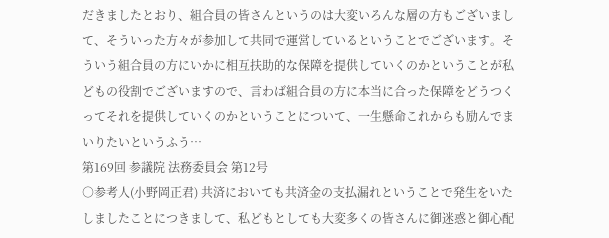だきましたとおり、組合員の皆さんというのは大変いろんな層の方もございまして、そういった方々が参加して共同で運営しているということでございます。そういう組合員の方にいかに相互扶助的な保障を提供していくのかということが私どもの役割でございますので、言わば組合員の方に本当に合った保障をどうつくってそれを提供していくのかということについて、一生懸命これからも励んでまいりたいというふう…
第169回 参議院 法務委員会 第12号
○参考人(小野岡正君) 共済においても共済金の支払漏れということで発生をいたしましたことにつきまして、私どもとしても大変多くの皆さんに御迷惑と御心配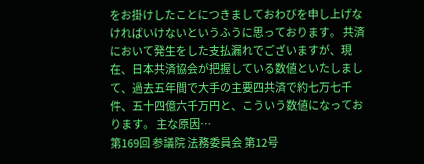をお掛けしたことにつきましておわびを申し上げなければいけないというふうに思っております。 共済において発生をした支払漏れでございますが、現在、日本共済協会が把握している数値といたしまして、過去五年間で大手の主要四共済で約七万七千件、五十四億六千万円と、こういう数値になっております。 主な原因…
第169回 参議院 法務委員会 第12号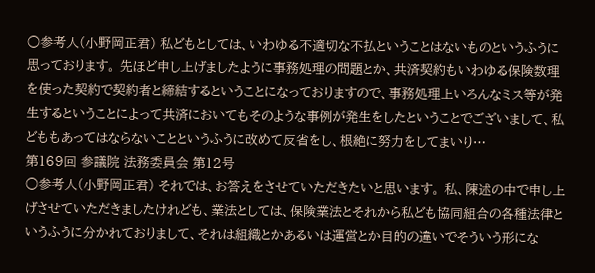○参考人(小野岡正君) 私どもとしては、いわゆる不適切な不払ということはないものというふうに思っております。 先ほど申し上げましたように事務処理の問題とか、共済契約もいわゆる保険数理を使った契約で契約者と締結するということになっておりますので、事務処理上いろんなミス等が発生するということによって共済においてもそのような事例が発生をしたということでございまして、私どももあってはならないことというふうに改めて反省をし、根絶に努力をしてまいり…
第169回 参議院 法務委員会 第12号
○参考人(小野岡正君) それでは、お答えをさせていただきたいと思います。 私、陳述の中で申し上げさせていただきましたけれども、業法としては、保険業法とそれから私ども協同組合の各種法律というふうに分かれておりまして、それは組織とかあるいは運営とか目的の違いでそういう形にな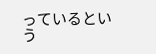っているという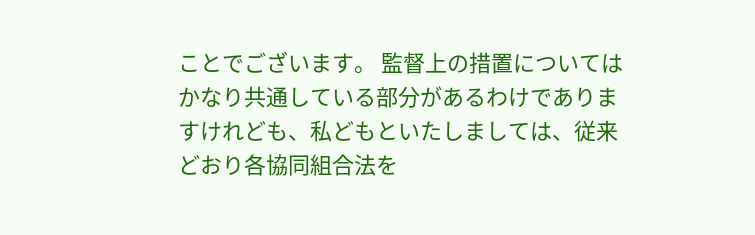ことでございます。 監督上の措置についてはかなり共通している部分があるわけでありますけれども、私どもといたしましては、従来どおり各協同組合法を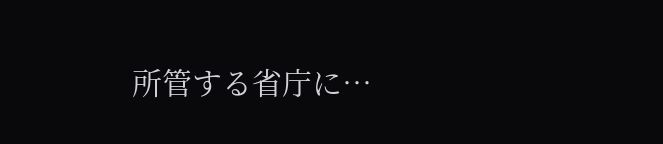所管する省庁に…